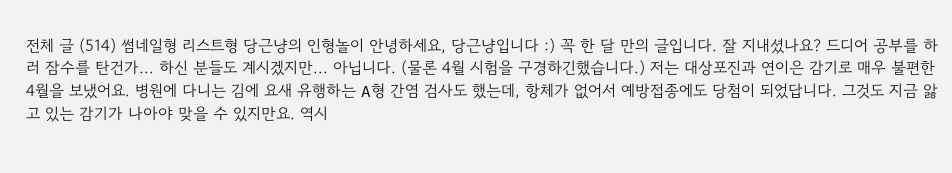전체 글 (514) 썸네일형 리스트형 당근냥의 인형놀이 안녕하세요, 당근냥입니다 :) 꼭 한 달 만의 글입니다. 잘 지내셨나요? 드디어 공부를 하러 잠수를 탄건가... 하신 분들도 계시겠지만... 아닙니다. (물론 4월 시험을 구경하긴했습니다.) 저는 대상포진과 연이은 감기로 매우 불편한 4월을 보냈어요. 병원에 다니는 김에 요새 유행하는 A형 간염 검사도 했는데, 항체가 없어서 예방접종에도 당첨이 되었답니다. 그것도 지금 앓고 있는 감기가 나아야 맞을 수 있지만요. 역시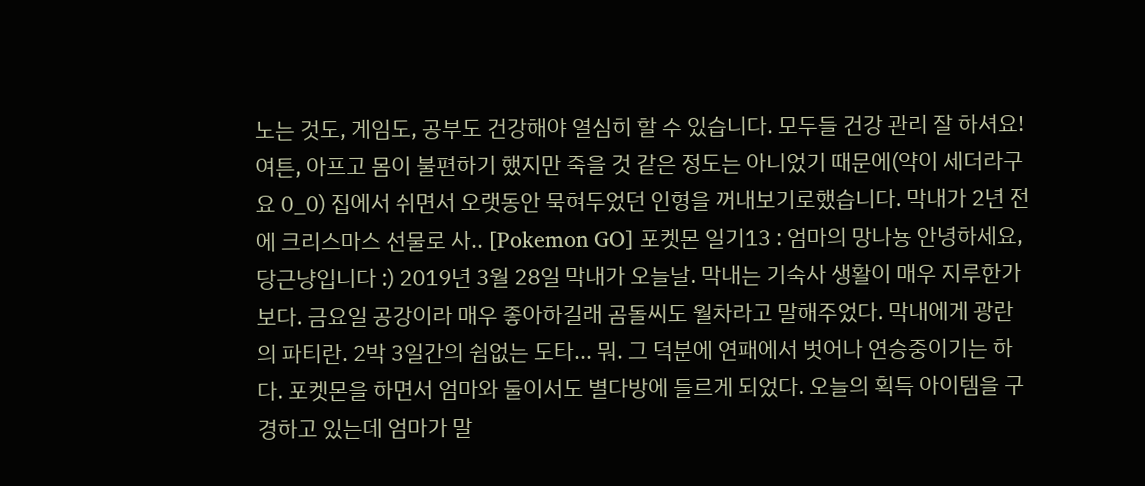노는 것도, 게임도, 공부도 건강해야 열심히 할 수 있습니다. 모두들 건강 관리 잘 하셔요! 여튼, 아프고 몸이 불편하기 했지만 죽을 것 같은 정도는 아니었기 때문에(약이 세더라구요 0_0) 집에서 쉬면서 오랫동안 묵혀두었던 인형을 꺼내보기로했습니다. 막내가 2년 전에 크리스마스 선물로 사.. [Pokemon GO] 포켓몬 일기13 : 엄마의 망나뇽 안녕하세요, 당근냥입니다 :) 2019년 3월 28일 막내가 오늘날. 막내는 기숙사 생활이 매우 지루한가보다. 금요일 공강이라 매우 좋아하길래 곰돌씨도 월차라고 말해주었다. 막내에게 광란의 파티란. 2박 3일간의 쉼없는 도타... 뭐. 그 덕분에 연패에서 벗어나 연승중이기는 하다. 포켓몬을 하면서 엄마와 둘이서도 별다방에 들르게 되었다. 오늘의 획득 아이템을 구경하고 있는데 엄마가 말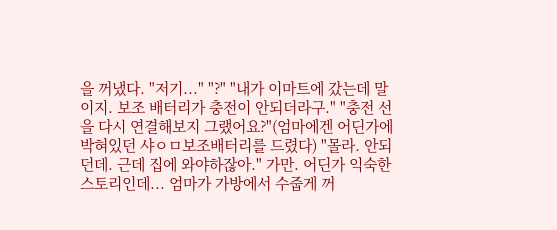을 꺼냈다. "저기..." "?" "내가 이마트에 갔는데 말이지. 보조 배터리가 충전이 안되더라구." "충전 선을 다시 연결해보지 그랬어요?"(엄마에겐 어딘가에 박혀있던 샤ㅇㅁ보조배터리를 드렸다) "몰라. 안되던데. 근데 집에 와야하잖아." 가만. 어딘가 익숙한 스토리인데... 엄마가 가방에서 수줍게 꺼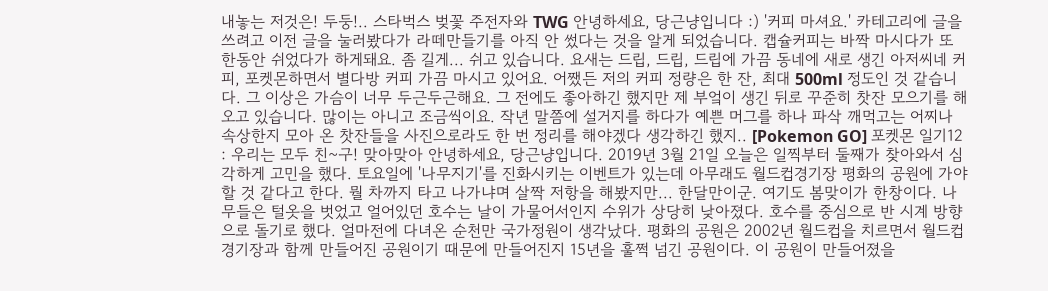내놓는 저것은! 두둥!.. 스타벅스 벚꽃 주전자와 TWG 안녕하세요, 당근냥입니다 :) '커피 마셔요.' 카테고리에 글을 쓰려고 이전 글을 눌러봤다가 라떼만들기를 아직 안 썼다는 것을 알게 되었습니다. 캡슐커피는 바짝 마시다가 또 한동안 쉬었다가 하게돼요. 좀 길게... 쉬고 있습니다. 요새는 드립, 드립, 드립에 가끔 동네에 새로 생긴 아저씨네 커피, 포켓몬하면서 별다방 커피 가끔 마시고 있어요. 어쨌든 저의 커피 정량은 한 잔, 최대 500ml 정도인 것 같습니다. 그 이상은 가슴이 너무 두근두근해요. 그 전에도 좋아하긴 했지만 제 부엌이 생긴 뒤로 꾸준히 찻잔 모으기를 해오고 있습니다. 많이는 아니고 조금씩이요. 작년 말쯤에 설거지를 하다가 예쁜 머그를 하나 파삭 깨먹고는 어찌나 속상한지 모아 온 찻잔들을 사진으로라도 한 번 정리를 해야겠다 생각하긴 했지.. [Pokemon GO] 포켓몬 일기12 : 우리는 모두 친~구! 맞아맞아 안녕하세요, 당근냥입니다. 2019년 3월 21일 오늘은 일찍부터 둘째가 찾아와서 심각하게 고민을 했다. 토요일에 '나무지기'를 진화시키는 이벤트가 있는데 아무래도 월드컵경기장 평화의 공원에 가야할 것 같다고 한다. 뭘 차까지 타고 나가냐며 살짝 저항을 해봤지만... 한달만이군. 여기도 봄맞이가 한창이다. 나무들은 털옷을 벗었고 얼어있던 호수는 날이 가물어서인지 수위가 상당히 낮아졌다. 호수를 중심으로 반 시계 방향으로 돌기로 했다. 얼마전에 다녀온 순천만 국가정원이 생각났다. 평화의 공원은 2002년 월드컵을 치르면서 월드컵 경기장과 함께 만들어진 공원이기 때문에 만들어진지 15년을 훌쩍 넘긴 공원이다. 이 공원이 만들어졌을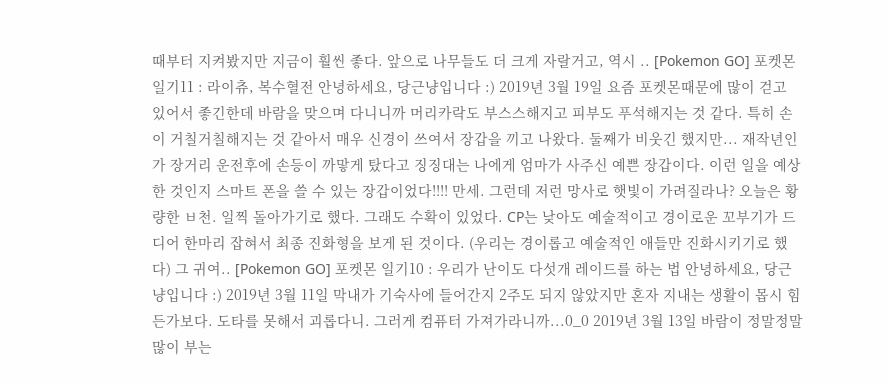때부터 지켜봤지만 지금이 훨씬 좋다. 앞으로 나무들도 더 크게 자랄거고, 역시 .. [Pokemon GO] 포켓몬 일기11 : 라이츄, 복수혈전 안녕하세요, 당근냥입니다 :) 2019년 3월 19일 요즘 포켓몬때문에 많이 걷고 있어서 좋긴한데 바람을 맞으며 다니니까 머리카락도 부스스해지고 피부도 푸석해지는 것 같다. 특히 손이 거칠거칠해지는 것 같아서 매우 신경이 쓰여서 장갑을 끼고 나왔다. 둘째가 비웃긴 했지만... 재작년인가 장거리 운전후에 손등이 까맣게 탔다고 징징대는 나에게 엄마가 사주신 예쁜 장갑이다. 이런 일을 예상한 것인지 스마트 폰을 쓸 수 있는 장갑이었다!!!! 만세. 그런데 저런 망사로 햇빛이 가려질라나? 오늘은 황량한 ㅂ천. 일찍 돌아가기로 했다. 그래도 수확이 있었다. CP는 낮아도 예술적이고 경이로운 꼬부기가 드디어 한마리 잡혀서 최종 진화형을 보게 된 것이다. (우리는 경이롭고 예술적인 애들만 진화시키기로 했다) 그 귀여.. [Pokemon GO] 포켓몬 일기10 : 우리가 난이도 다섯개 레이드를 하는 법 안녕하세요, 당근냥입니다 :) 2019년 3월 11일 막내가 기숙사에 들어간지 2주도 되지 않았지만 혼자 지내는 생활이 몹시 힘든가보다. 도타를 못해서 괴롭다니. 그러게 컴퓨터 가져가라니까...0_0 2019년 3월 13일 바람이 정말정말 많이 부는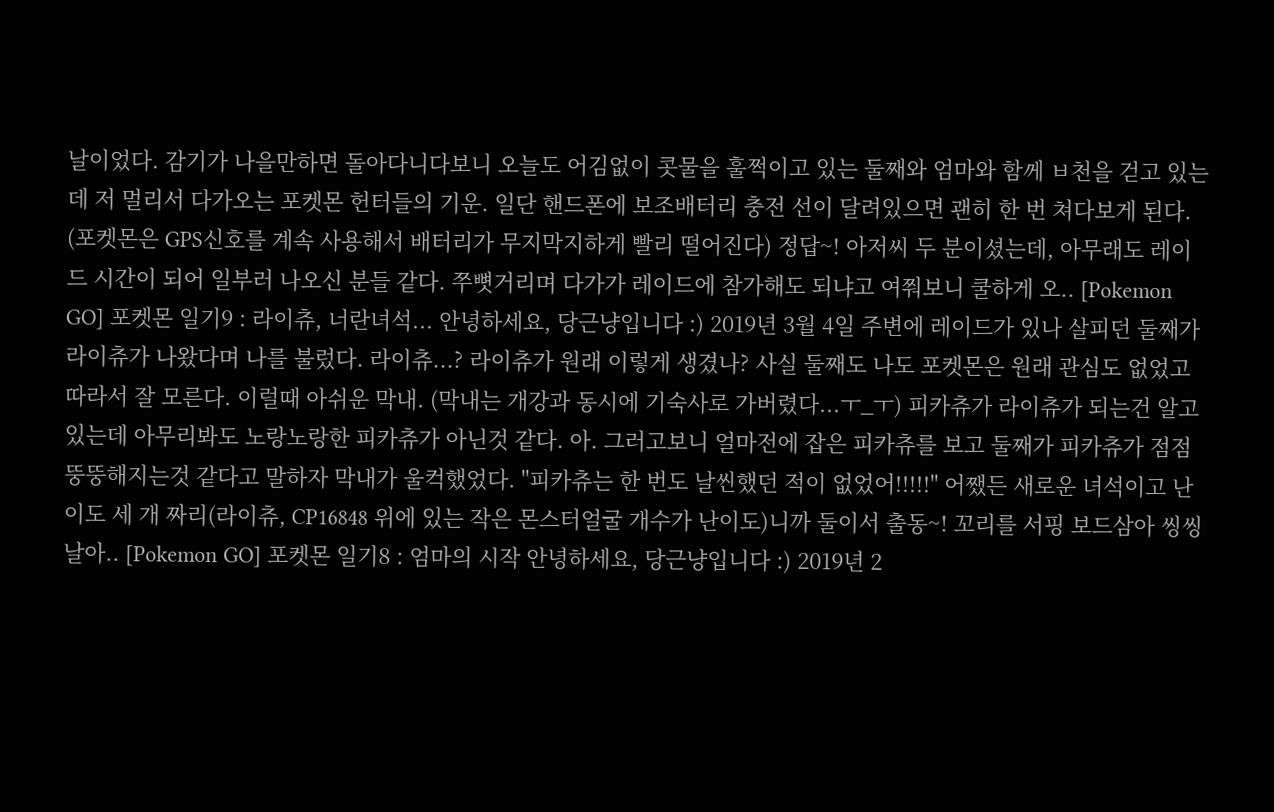날이었다. 감기가 나을만하면 돌아다니다보니 오늘도 어김없이 콧물을 훌쩍이고 있는 둘째와 엄마와 함께 ㅂ천을 걷고 있는데 저 멀리서 다가오는 포켓몬 헌터들의 기운. 일단 핸드폰에 보조배터리 충전 선이 달려있으면 괜히 한 번 쳐다보게 된다. (포켓몬은 GPS신호를 계속 사용해서 배터리가 무지막지하게 빨리 떨어진다) 정답~! 아저씨 두 분이셨는데, 아무래도 레이드 시간이 되어 일부러 나오신 분들 같다. 쭈뼛거리며 다가가 레이드에 참가해도 되냐고 여쭤보니 쿨하게 오.. [Pokemon GO] 포켓몬 일기9 : 라이츄, 너란녀석... 안녕하세요, 당근냥입니다 :) 2019년 3월 4일 주변에 레이드가 있나 살피던 둘째가 라이츄가 나왔다며 나를 불렀다. 라이츄...? 라이츄가 원래 이렇게 생겼나? 사실 둘째도 나도 포켓몬은 원래 관심도 없었고 따라서 잘 모른다. 이럴때 아쉬운 막내. (막내는 개강과 동시에 기숙사로 가버렸다...ㅜ_ㅜ) 피카츄가 라이츄가 되는건 알고 있는데 아무리봐도 노랑노랑한 피카츄가 아닌것 같다. 아. 그러고보니 얼마전에 잡은 피카츄를 보고 둘째가 피카츄가 점점 뚱뚱해지는것 같다고 말하자 막내가 울컥했었다. "피카츄는 한 번도 날씬했던 적이 없었어!!!!!" 어쨌든 새로운 녀석이고 난이도 세 개 짜리(라이츄, CP16848 위에 있는 작은 몬스터얼굴 개수가 난이도)니까 둘이서 출동~! 꼬리를 서핑 보드삼아 씽씽 날아.. [Pokemon GO] 포켓몬 일기8 : 엄마의 시작 안녕하세요, 당근냥입니다 :) 2019년 2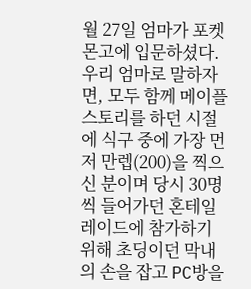월 27일 엄마가 포켓몬고에 입문하셨다. 우리 엄마로 말하자면, 모두 함께 메이플스토리를 하던 시절에 식구 중에 가장 먼저 만렙(200)을 찍으신 분이며 당시 30명씩 들어가던 혼테일 레이드에 참가하기 위해 초딩이던 막내의 손을 잡고 PC방을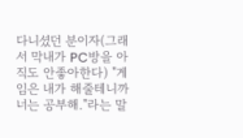다니셨던 분이자(그래서 막내가 PC방을 아직도 안좋아한다) "게임은 내가 해줄테니까 너는 공부해."라는 말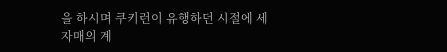을 하시며 쿠키런이 유행하던 시절에 세 자매의 계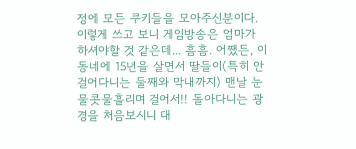정에 모든 쿠키들을 모아주신분이다. 이렇게 쓰고 보니 게임방송은 엄마가 하셔야할 것 같은데... 흠흠. 어쨌든, 이 동네에 15년을 살면서 딸들이(특히 안걸어다니는 둘째와 막내까지) 맨날 눈물콧물흘리며 걸어서!! 돌아다니는 광경을 처음보시니 대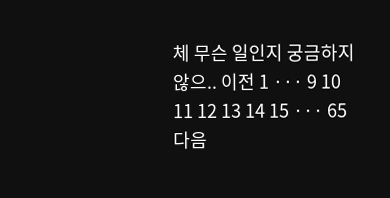체 무슨 일인지 궁금하지 않으.. 이전 1 ··· 9 10 11 12 13 14 15 ··· 65 다음